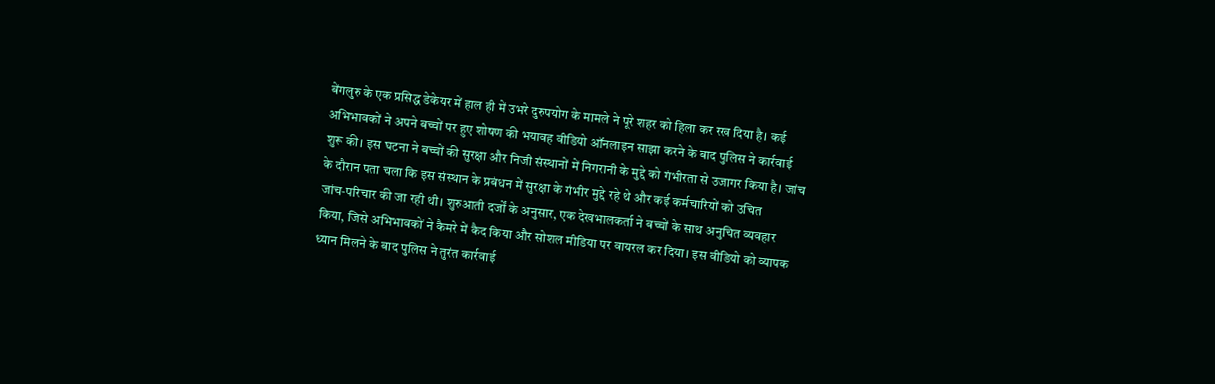बेंगलुरु के एक प्रसिद्ध डेकेयर में हाल ही में उभरे दुरुपयोग के मामले ने पूरे शहर को हिला कर रख दिया है। कई अभिभावकों ने अपने बच्चों पर हुए शोषण की भयावह वीडियो ऑनलाइन साझा करने के बाद पुलिस ने कार्रवाई शुरू की। इस घटना ने बच्चों की सुरक्षा और निजी संस्थानों में निगरानी के मुद्दे को गंभीरता से उजागर किया है। जांच के दौरान पता चला कि इस संस्थान के प्रबंधन में सुरक्षा के गंभीर मुद्दे रहे थे और कई कर्मचारियों को उचित जांच‑परिचार की जा रही थी। शुरुआती दर्जों के अनुसार, एक देखभालकर्ता ने बच्चों के साथ अनुचित व्यवहार किया, जिसे अभिभावकों ने कैमरे में कैद किया और सोशल मीडिया पर वायरल कर दिया। इस वीडियो को व्यापक ध्यान मिलने के बाद पुलिस ने तुरंत कार्रवाई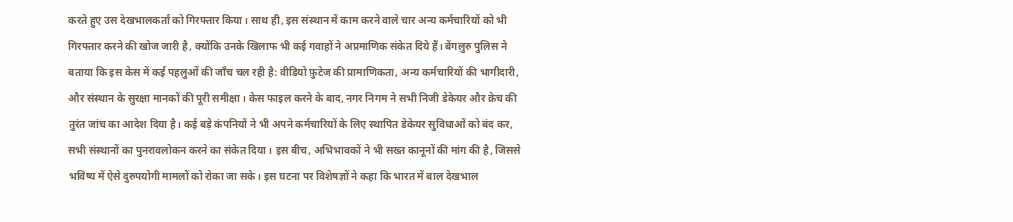करते हुए उस देखभालकर्ता को गिरफ्तार किया। साथ ही, इस संस्थान में काम करने वाले चार अन्य कर्मचारियों को भी गिरफ्तार करने की खोज जारी है, क्योंकि उनके खिलाफ भी कई गवाहों ने अप्रमाणिक संकेत दिये हैं। बेंगलुरु पुलिस ने बताया कि इस केस में कई पहलुओं की जाँच चल रही है: वीडियो फ़ुटेज की प्रामाणिकता, अन्य कर्मचारियों की भागीदारी, और संस्थान के सुरक्षा मानकों की पूरी समीक्षा। केस फाइल करने के बाद, नगर निगम ने सभी निजी डेकेयर और क्रेच की तुरंत जांच का आदेश दिया है। कई बड़े कंपनियों ने भी अपने कर्मचारियों के लिए स्थापित डेकेयर सुविधाओं को बंद कर, सभी संस्थानों का पुनरावलोकन करने का संकेत दिया। इस बीच, अभिभावकों ने भी सख्त कानूनों की मांग की है, जिससे भविष्य में ऐसे दुरुपयोगी मामलों को रोका जा सके। इस घटना पर विशेषज्ञों ने कहा कि भारत में बाल देखभाल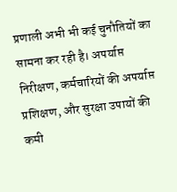प्रणाली अभी भी कई चुनौतियों का सामना कर रही है। अपर्याप्त निरीक्षण, कर्मचारियों की अपर्याप्त प्रशिक्षण, और सुरक्षा उपायों की कमी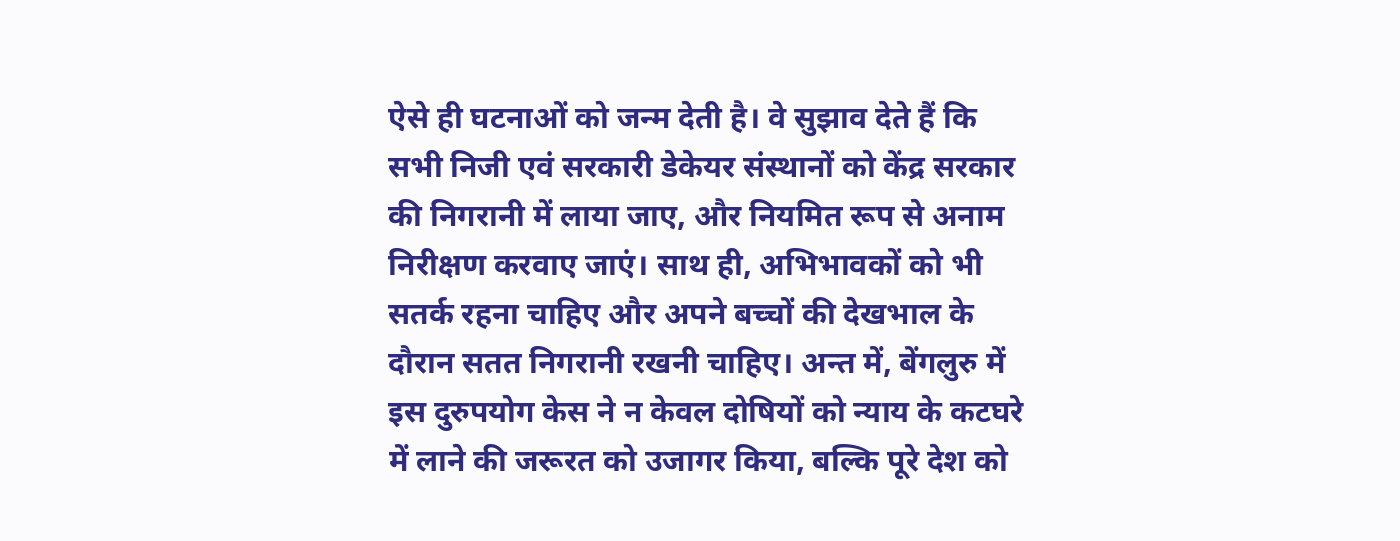ऐसे ही घटनाओं को जन्म देती है। वे सुझाव देते हैं कि सभी निजी एवं सरकारी डेकेयर संस्थानों को केंद्र सरकार की निगरानी में लाया जाए, और नियमित रूप से अनाम निरीक्षण करवाए जाएं। साथ ही, अभिभावकों को भी सतर्क रहना चाहिए और अपने बच्चों की देखभाल के दौरान सतत निगरानी रखनी चाहिए। अन्त में, बेंगलुरु में इस दुरुपयोग केस ने न केवल दोषियों को न्याय के कटघरे में लाने की जरूरत को उजागर किया, बल्कि पूरे देश को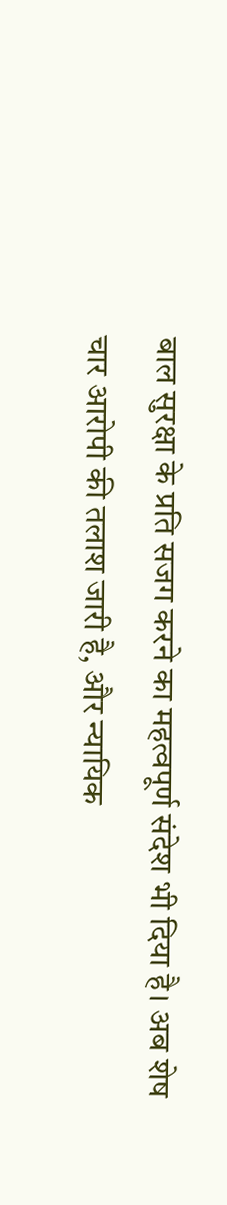बाल सुरक्षा के प्रति सजग करने का महत्वपूर्ण संदेश भी दिया है। अब शेष चार आरोपी की तलाश जारी है, और न्यायिक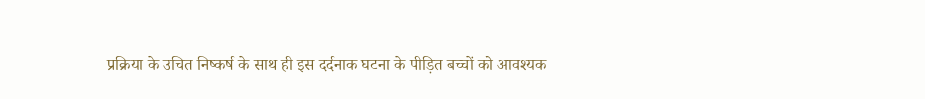प्रक्रिया के उचित निष्कर्ष के साथ ही इस दर्दनाक घटना के पीड़ित बच्चों को आवश्यक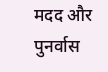मदद और पुनर्वास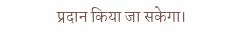प्रदान किया जा सकेगा।